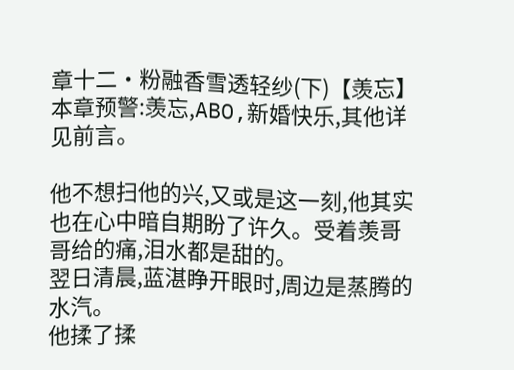章十二•粉融香雪透轻纱(下)【羡忘】
本章预警:羡忘,ABO,新婚快乐,其他详见前言。

他不想扫他的兴,又或是这一刻,他其实也在心中暗自期盼了许久。受着羡哥哥给的痛,泪水都是甜的。
翌日清晨,蓝湛睁开眼时,周边是蒸腾的水汽。
他揉了揉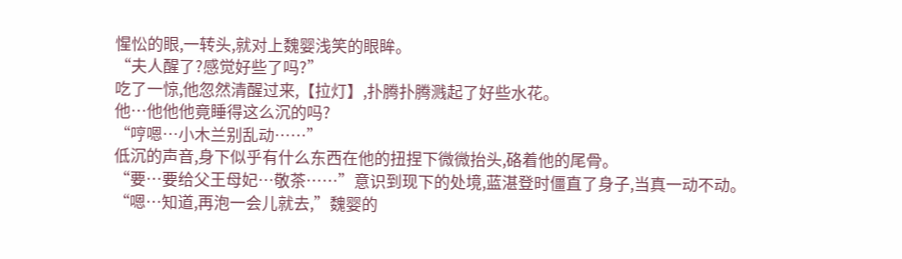惺忪的眼,一转头,就对上魏婴浅笑的眼眸。
“夫人醒了?感觉好些了吗?”
吃了一惊,他忽然清醒过来,【拉灯】,扑腾扑腾溅起了好些水花。
他…他他他竟睡得这么沉的吗?
“哼嗯…小木兰别乱动……”
低沉的声音,身下似乎有什么东西在他的扭捏下微微抬头,硌着他的尾骨。
“要…要给父王母妃…敬茶……”意识到现下的处境,蓝湛登时僵直了身子,当真一动不动。
“嗯…知道,再泡一会儿就去,”魏婴的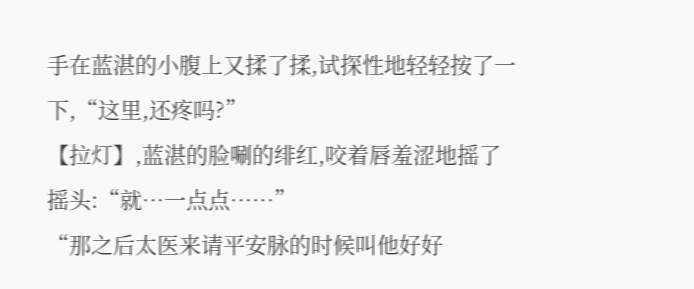手在蓝湛的小腹上又揉了揉,试探性地轻轻按了一下,“这里,还疼吗?”
【拉灯】,蓝湛的脸唰的绯红,咬着唇羞涩地摇了摇头:“就…一点点……”
“那之后太医来请平安脉的时候叫他好好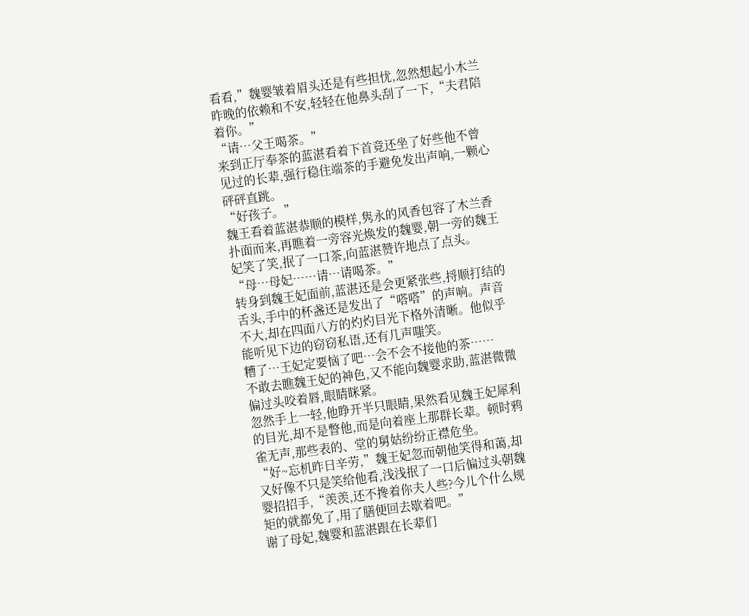看看,”魏婴皱着眉头还是有些担忧,忽然想起小木兰昨晚的依赖和不安,轻轻在他鼻头刮了一下,“夫君陪着你。”
“请…父王喝茶。”
来到正厅奉茶的蓝湛看着下首竟还坐了好些他不曾见过的长辈,强行稳住端茶的手避免发出声响,一颗心砰砰直跳。
“好孩子。”
魏王看着蓝湛恭顺的模样,隽永的风香包容了木兰香扑面而来,再瞧着一旁容光焕发的魏婴,朝一旁的魏王妃笑了笑,抿了一口茶,向蓝湛赞许地点了点头。
“母…母妃……请…请喝茶。”
转身到魏王妃面前,蓝湛还是会更紧张些,捋顺打结的舌头,手中的杯盏还是发出了“嗒嗒”的声响。声音不大,却在四面八方的灼灼目光下格外清晰。他似乎能听见下边的窃窃私语,还有几声嗤笑。
糟了…王妃定要恼了吧…会不会不接他的茶……
不敢去瞧魏王妃的神色,又不能向魏婴求助,蓝湛微微偏过头咬着唇,眼睛眯紧。
忽然手上一轻,他睁开半只眼睛,果然看见魏王妃犀利的目光,却不是瞥他,而是向着座上那群长辈。顿时鸦雀无声,那些表的、堂的舅姑纷纷正襟危坐。
“好~忘机昨日辛劳,”魏王妃忽而朝他笑得和蔼,却又好像不只是笑给他看,浅浅抿了一口后偏过头朝魏婴招招手,“羡羡,还不搀着你夫人些?今儿个什么规矩的就都免了,用了膳便回去歇着吧。”
谢了母妃,魏婴和蓝湛跟在长辈们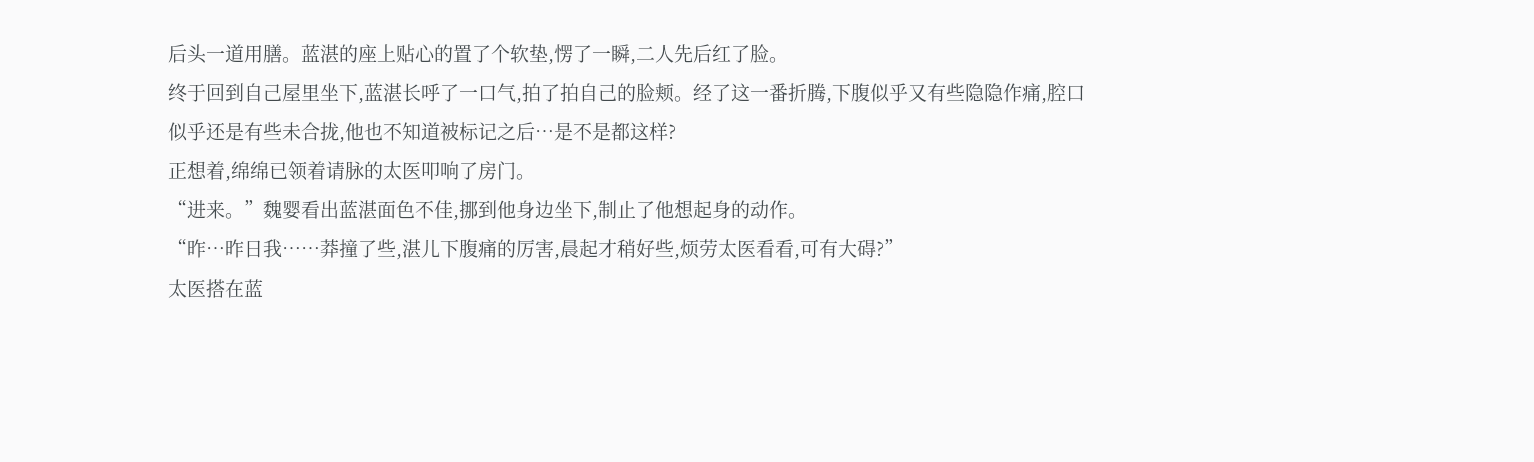后头一道用膳。蓝湛的座上贴心的置了个软垫,愣了一瞬,二人先后红了脸。
终于回到自己屋里坐下,蓝湛长呼了一口气,拍了拍自己的脸颊。经了这一番折腾,下腹似乎又有些隐隐作痛,腔口似乎还是有些未合拢,他也不知道被标记之后…是不是都这样?
正想着,绵绵已领着请脉的太医叩响了房门。
“进来。”魏婴看出蓝湛面色不佳,挪到他身边坐下,制止了他想起身的动作。
“昨…昨日我……莽撞了些,湛儿下腹痛的厉害,晨起才稍好些,烦劳太医看看,可有大碍?”
太医搭在蓝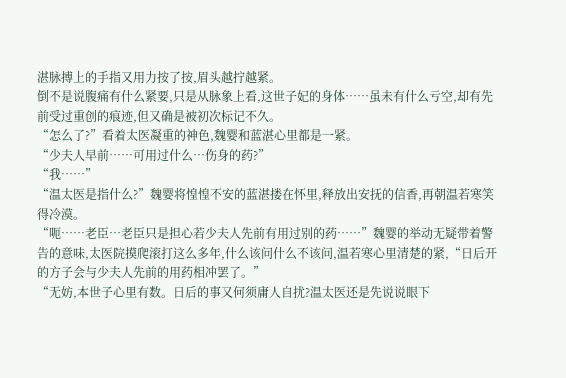湛脉搏上的手指又用力按了按,眉头越拧越紧。
倒不是说腹痛有什么紧要,只是从脉象上看,这世子妃的身体……虽未有什么亏空,却有先前受过重创的痕迹,但又确是被初次标记不久。
“怎么了?”看着太医凝重的神色,魏婴和蓝湛心里都是一紧。
“少夫人早前……可用过什么…伤身的药?”
“我……”
“温太医是指什么?”魏婴将惶惶不安的蓝湛搂在怀里,释放出安抚的信香,再朝温若寒笑得冷漠。
“呃……老臣…老臣只是担心若少夫人先前有用过别的药……”魏婴的举动无疑带着警告的意味,太医院摸爬滚打这么多年,什么该问什么不该问,温若寒心里清楚的紧,“日后开的方子会与少夫人先前的用药相冲罢了。”
“无妨,本世子心里有数。日后的事又何须庸人自扰?温太医还是先说说眼下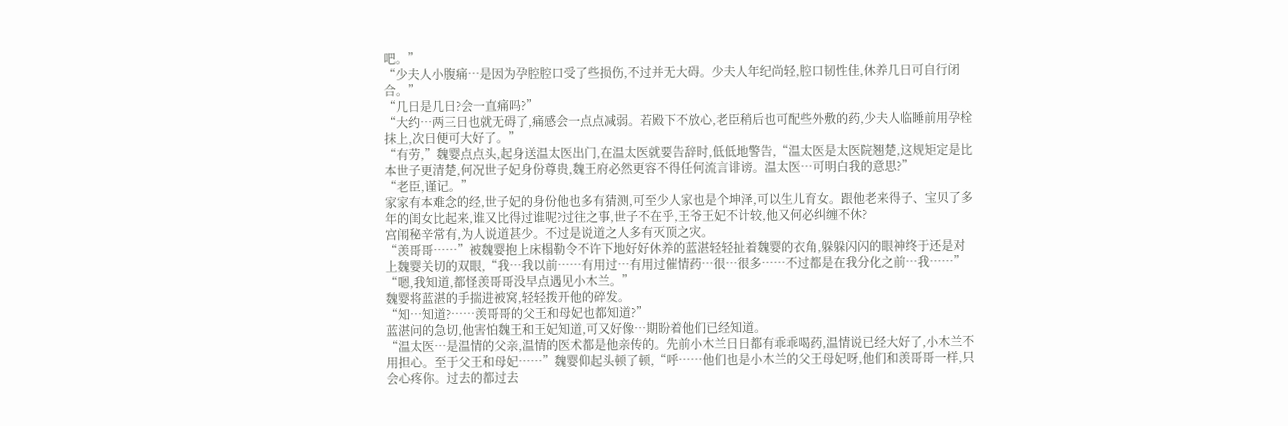吧。”
“少夫人小腹痛…是因为孕腔腔口受了些损伤,不过并无大碍。少夫人年纪尚轻,腔口韧性佳,休养几日可自行闭合。”
“几日是几日?会一直痛吗?”
“大约…两三日也就无碍了,痛感会一点点减弱。若殿下不放心,老臣稍后也可配些外敷的药,少夫人临睡前用孕栓抹上,次日便可大好了。”
“有劳,”魏婴点点头,起身送温太医出门,在温太医就要告辞时,低低地警告,“温太医是太医院翘楚,这规矩定是比本世子更清楚,何况世子妃身份尊贵,魏王府必然更容不得任何流言诽谤。温太医…可明白我的意思?”
“老臣,谨记。”
家家有本难念的经,世子妃的身份他也多有猜测,可至少人家也是个坤泽,可以生儿育女。跟他老来得子、宝贝了多年的闺女比起来,谁又比得过谁呢?过往之事,世子不在乎,王爷王妃不计较,他又何必纠缠不休?
宫闱秘辛常有,为人说道甚少。不过是说道之人多有灭顶之灾。
“羡哥哥……”被魏婴抱上床榻勒令不许下地好好休养的蓝湛轻轻扯着魏婴的衣角,躲躲闪闪的眼神终于还是对上魏婴关切的双眼,“我…我以前……有用过…有用过催情药…很…很多……不过都是在我分化之前…我……”
“嗯,我知道,都怪羡哥哥没早点遇见小木兰。”
魏婴将蓝湛的手揣进被窝,轻轻拨开他的碎发。
“知…知道?……羡哥哥的父王和母妃也都知道?”
蓝湛问的急切,他害怕魏王和王妃知道,可又好像…期盼着他们已经知道。
“温太医…是温情的父亲,温情的医术都是他亲传的。先前小木兰日日都有乖乖喝药,温情说已经大好了,小木兰不用担心。至于父王和母妃……”魏婴仰起头顿了顿,“呼……他们也是小木兰的父王母妃呀,他们和羡哥哥一样,只会心疼你。过去的都过去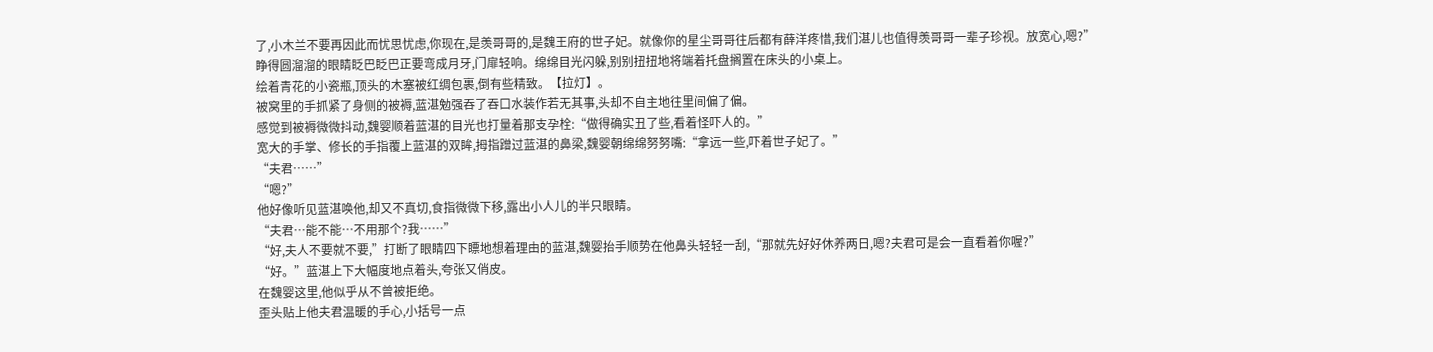了,小木兰不要再因此而忧思忧虑,你现在,是羡哥哥的,是魏王府的世子妃。就像你的星尘哥哥往后都有薛洋疼惜,我们湛儿也值得羡哥哥一辈子珍视。放宽心,嗯?”
睁得圆溜溜的眼睛眨巴眨巴正要弯成月牙,门扉轻响。绵绵目光闪躲,别别扭扭地将端着托盘搁置在床头的小桌上。
绘着青花的小瓷瓶,顶头的木塞被红绸包裹,倒有些精致。【拉灯】。
被窝里的手抓紧了身侧的被褥,蓝湛勉强吞了吞口水装作若无其事,头却不自主地往里间偏了偏。
感觉到被褥微微抖动,魏婴顺着蓝湛的目光也打量着那支孕栓:“做得确实丑了些,看着怪吓人的。”
宽大的手掌、修长的手指覆上蓝湛的双眸,拇指蹭过蓝湛的鼻梁,魏婴朝绵绵努努嘴:“拿远一些,吓着世子妃了。”
“夫君……”
“嗯?”
他好像听见蓝湛唤他,却又不真切,食指微微下移,露出小人儿的半只眼睛。
“夫君…能不能…不用那个?我……”
“好,夫人不要就不要,”打断了眼睛四下瞟地想着理由的蓝湛,魏婴抬手顺势在他鼻头轻轻一刮,“那就先好好休养两日,嗯?夫君可是会一直看着你喔?”
“好。”蓝湛上下大幅度地点着头,夸张又俏皮。
在魏婴这里,他似乎从不曾被拒绝。
歪头贴上他夫君温暖的手心,小括号一点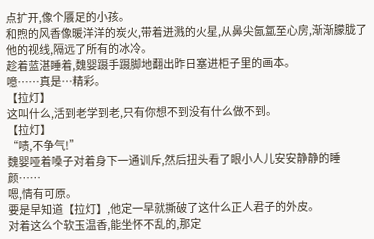点扩开,像个餍足的小孩。
和煦的风香像暖洋洋的炭火,带着迸溅的火星,从鼻尖氤氲至心房,渐渐朦胧了他的视线,隔远了所有的冰冷。
趁着蓝湛睡着,魏婴蹑手蹑脚地翻出昨日塞进柜子里的画本。
噫……真是…精彩。
【拉灯】
这叫什么,活到老学到老,只有你想不到没有什么做不到。
【拉灯】
“啧,不争气!”
魏婴哑着嗓子对着身下一通训斥,然后扭头看了眼小人儿安安静静的睡颜……
嗯,情有可原。
要是早知道【拉灯】,他定一早就撕破了这什么正人君子的外皮。
对着这么个软玉温香,能坐怀不乱的,那定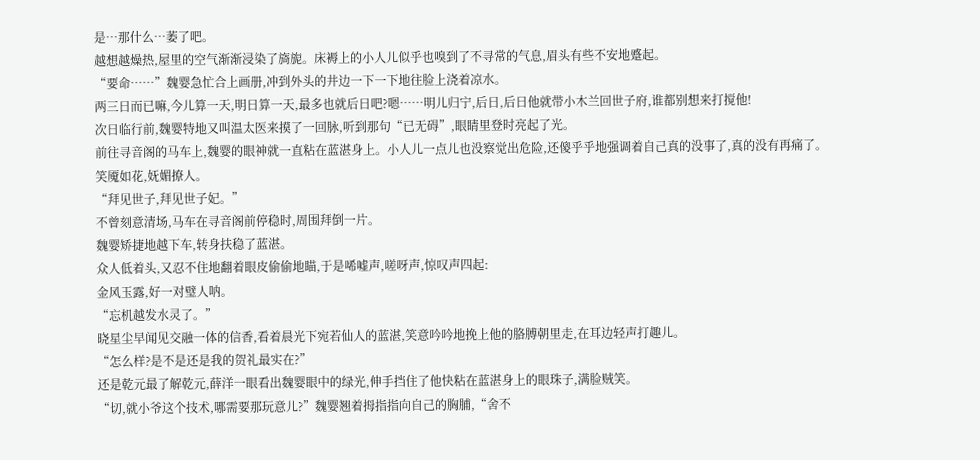是…那什么…萎了吧。
越想越燥热,屋里的空气渐渐浸染了旖旎。床褥上的小人儿似乎也嗅到了不寻常的气息,眉头有些不安地蹙起。
“要命……”魏婴急忙合上画册,冲到外头的井边一下一下地往脸上浇着凉水。
两三日而已嘛,今儿算一天,明日算一天,最多也就后日吧?嗯……明儿归宁,后日,后日他就带小木兰回世子府,谁都别想来打搅他!
次日临行前,魏婴特地又叫温太医来摸了一回脉,听到那句“已无碍”,眼睛里登时亮起了光。
前往寻音阁的马车上,魏婴的眼神就一直粘在蓝湛身上。小人儿一点儿也没察觉出危险,还傻乎乎地强调着自己真的没事了,真的没有再痛了。
笑魇如花,妩媚撩人。
“拜见世子,拜见世子妃。”
不曾刻意清场,马车在寻音阁前停稳时,周围拜倒一片。
魏婴矫捷地越下车,转身扶稳了蓝湛。
众人低着头,又忍不住地翻着眼皮偷偷地瞄,于是唏嘘声,嗟呀声,惊叹声四起:
金风玉露,好一对璧人呐。
“忘机越发水灵了。”
晓星尘早闻见交融一体的信香,看着晨光下宛若仙人的蓝湛,笑意吟吟地挽上他的胳膊朝里走,在耳边轻声打趣儿。
“怎么样?是不是还是我的贺礼最实在?”
还是乾元最了解乾元,薛洋一眼看出魏婴眼中的绿光,伸手挡住了他快粘在蓝湛身上的眼珠子,满脸贼笑。
“切,就小爷这个技术,哪需要那玩意儿?”魏婴翘着拇指指向自己的胸脯,“舍不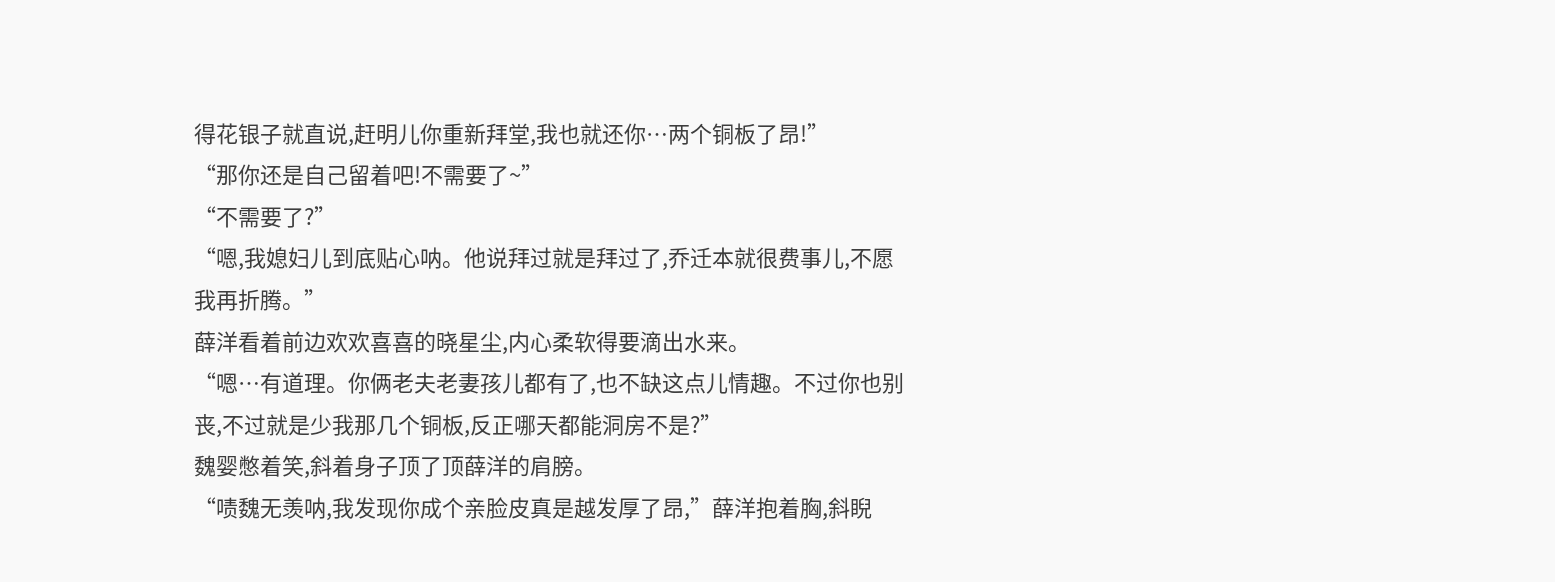得花银子就直说,赶明儿你重新拜堂,我也就还你…两个铜板了昂!”
“那你还是自己留着吧!不需要了~”
“不需要了?”
“嗯,我媳妇儿到底贴心呐。他说拜过就是拜过了,乔迁本就很费事儿,不愿我再折腾。”
薛洋看着前边欢欢喜喜的晓星尘,内心柔软得要滴出水来。
“嗯…有道理。你俩老夫老妻孩儿都有了,也不缺这点儿情趣。不过你也别丧,不过就是少我那几个铜板,反正哪天都能洞房不是?”
魏婴憋着笑,斜着身子顶了顶薛洋的肩膀。
“啧魏无羡呐,我发现你成个亲脸皮真是越发厚了昂,”薛洋抱着胸,斜睨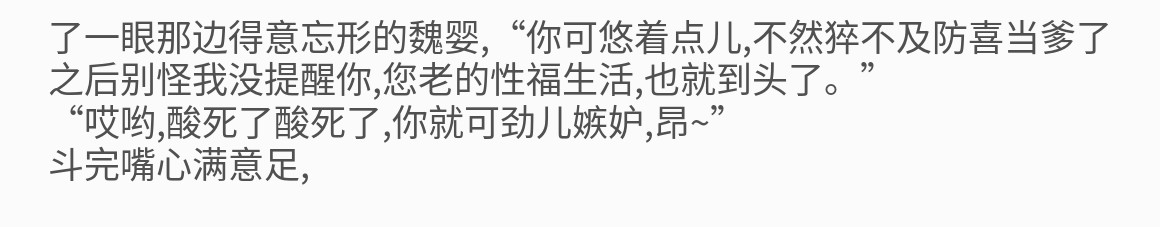了一眼那边得意忘形的魏婴,“你可悠着点儿,不然猝不及防喜当爹了之后别怪我没提醒你,您老的性福生活,也就到头了。”
“哎哟,酸死了酸死了,你就可劲儿嫉妒,昂~”
斗完嘴心满意足,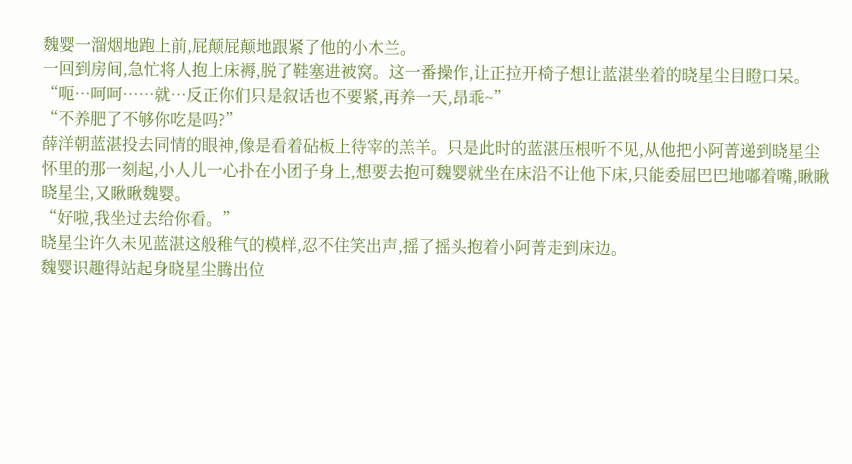魏婴一溜烟地跑上前,屁颠屁颠地跟紧了他的小木兰。
一回到房间,急忙将人抱上床褥,脱了鞋塞进被窝。这一番操作,让正拉开椅子想让蓝湛坐着的晓星尘目瞪口呆。
“呃…呵呵……就…反正你们只是叙话也不要紧,再养一天,昂乖~”
“不养肥了不够你吃是吗?”
薛洋朝蓝湛投去同情的眼神,像是看着砧板上待宰的羔羊。只是此时的蓝湛压根听不见,从他把小阿菁递到晓星尘怀里的那一刻起,小人儿一心扑在小团子身上,想要去抱可魏婴就坐在床沿不让他下床,只能委屈巴巴地嘟着嘴,瞅瞅晓星尘,又瞅瞅魏婴。
“好啦,我坐过去给你看。”
晓星尘许久未见蓝湛这般稚气的模样,忍不住笑出声,摇了摇头抱着小阿菁走到床边。
魏婴识趣得站起身晓星尘腾出位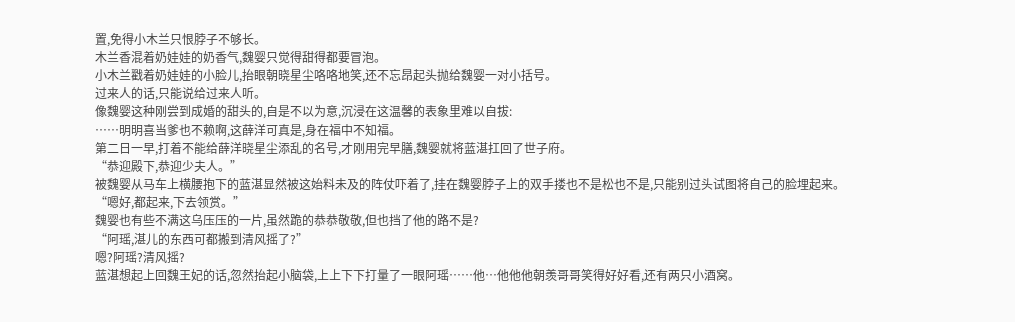置,免得小木兰只恨脖子不够长。
木兰香混着奶娃娃的奶香气,魏婴只觉得甜得都要冒泡。
小木兰戳着奶娃娃的小脸儿,抬眼朝晓星尘咯咯地笑,还不忘昂起头抛给魏婴一对小括号。
过来人的话,只能说给过来人听。
像魏婴这种刚尝到成婚的甜头的,自是不以为意,沉浸在这温馨的表象里难以自拔:
……明明喜当爹也不赖啊,这薛洋可真是,身在福中不知福。
第二日一早,打着不能给薛洋晓星尘添乱的名号,才刚用完早膳,魏婴就将蓝湛扛回了世子府。
“恭迎殿下,恭迎少夫人。”
被魏婴从马车上横腰抱下的蓝湛显然被这始料未及的阵仗吓着了,挂在魏婴脖子上的双手搂也不是松也不是,只能别过头试图将自己的脸埋起来。
“嗯好,都起来,下去领赏。”
魏婴也有些不满这乌压压的一片,虽然跪的恭恭敬敬,但也挡了他的路不是?
“阿瑶,湛儿的东西可都搬到清风摇了?”
嗯?阿瑶?清风摇?
蓝湛想起上回魏王妃的话,忽然抬起小脑袋,上上下下打量了一眼阿瑶……他…他他他朝羡哥哥笑得好好看,还有两只小酒窝。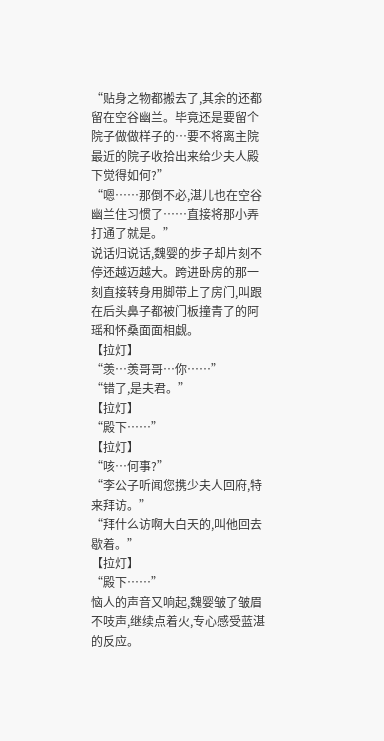“贴身之物都搬去了,其余的还都留在空谷幽兰。毕竟还是要留个院子做做样子的…要不将离主院最近的院子收拾出来给少夫人殿下觉得如何?”
“嗯……那倒不必,湛儿也在空谷幽兰住习惯了……直接将那小弄打通了就是。”
说话归说话,魏婴的步子却片刻不停还越迈越大。跨进卧房的那一刻直接转身用脚带上了房门,叫跟在后头鼻子都被门板撞青了的阿瑶和怀桑面面相觑。
【拉灯】
“羡…羡哥哥…你……”
“错了,是夫君。”
【拉灯】
“殿下……”
【拉灯】
“咳…何事?”
“李公子听闻您携少夫人回府,特来拜访。”
“拜什么访啊大白天的,叫他回去歇着。”
【拉灯】
“殿下……”
恼人的声音又响起,魏婴皱了皱眉不吱声,继续点着火,专心感受蓝湛的反应。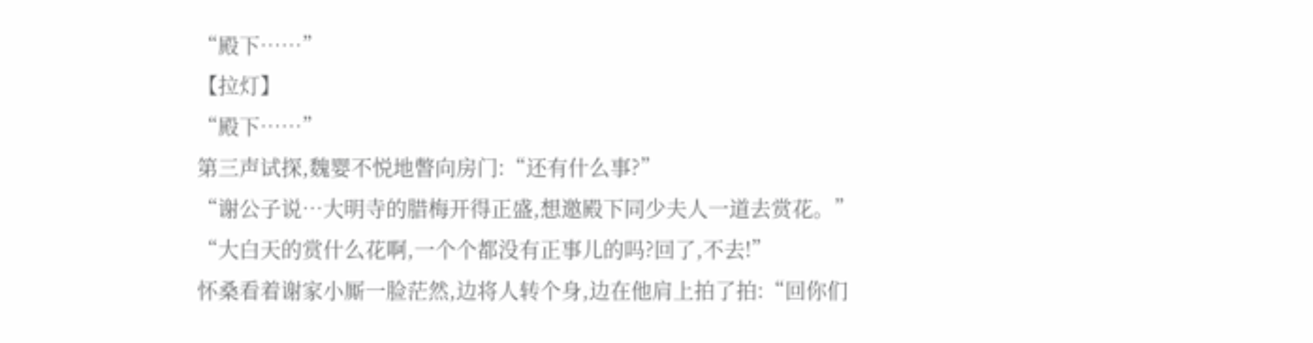“殿下……”
【拉灯】
“殿下……”
第三声试探,魏婴不悦地瞥向房门:“还有什么事?”
“谢公子说…大明寺的腊梅开得正盛,想邀殿下同少夫人一道去赏花。”
“大白天的赏什么花啊,一个个都没有正事儿的吗?回了,不去!”
怀桑看着谢家小厮一脸茫然,边将人转个身,边在他肩上拍了拍:“回你们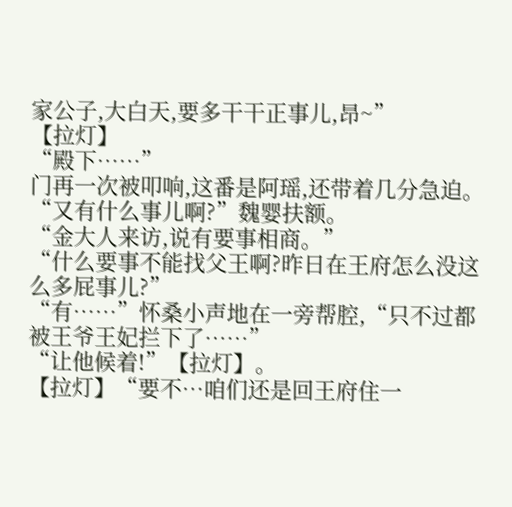家公子,大白天,要多干干正事儿,昂~”
【拉灯】
“殿下……”
门再一次被叩响,这番是阿瑶,还带着几分急迫。
“又有什么事儿啊?”魏婴扶额。
“金大人来访,说有要事相商。”
“什么要事不能找父王啊?昨日在王府怎么没这么多屁事儿?”
“有……”怀桑小声地在一旁帮腔,“只不过都被王爷王妃拦下了……”
“让他候着!”【拉灯】。
【拉灯】“要不…咱们还是回王府住一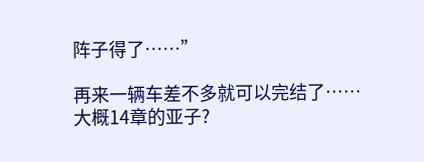阵子得了……”

再来一辆车差不多就可以完结了……
大概14章的亚子?